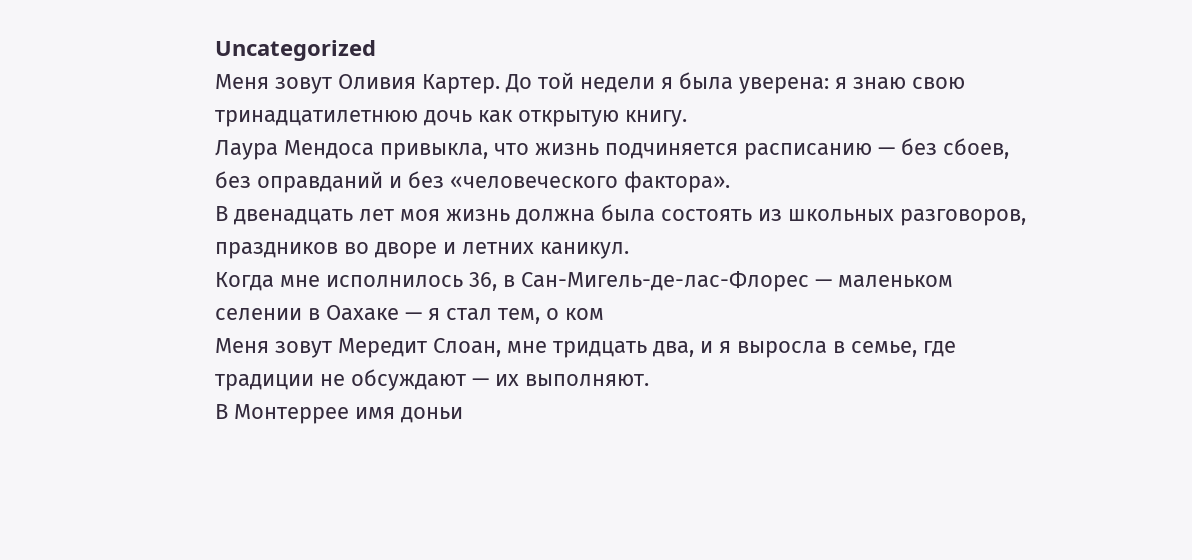Uncategorized
Меня зовут Оливия Картер. До той недели я была уверена: я знаю свою тринадцатилетнюю дочь как открытую книгу.
Лаура Мендоса привыкла, что жизнь подчиняется расписанию — без сбоев, без оправданий и без «человеческого фактора».
В двенадцать лет моя жизнь должна была состоять из школьных разговоров, праздников во дворе и летних каникул.
Когда мне исполнилось 36, в Сан-Мигель-де-лас-Флорес — маленьком селении в Оахаке — я стал тем, о ком
Меня зовут Мередит Слоан, мне тридцать два, и я выросла в семье, где традиции не обсуждают — их выполняют.
В Монтеррее имя доньи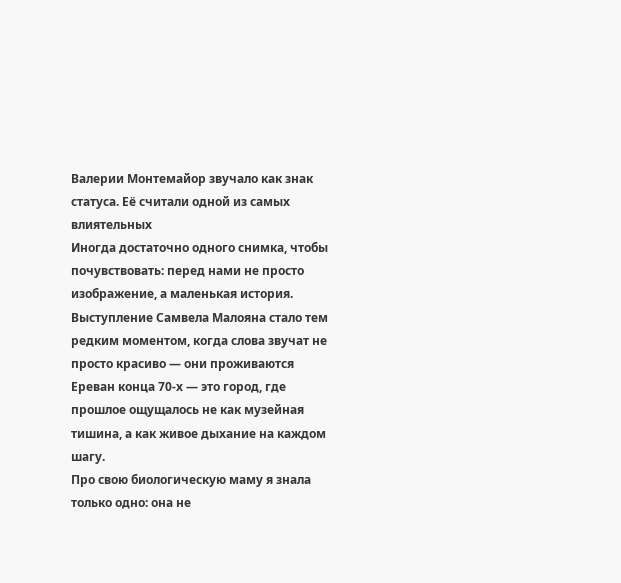Валерии Монтемайор звучало как знак статуса. Её считали одной из самых влиятельных
Иногда достаточно одного снимка, чтобы почувствовать: перед нами не просто изображение, а маленькая история.
Выступление Самвела Малояна стало тем редким моментом, когда слова звучат не просто красиво — они проживаются
Ереван конца 70-х — это город, где прошлое ощущалось не как музейная тишина, а как живое дыхание на каждом шагу.
Про свою биологическую маму я знала только одно: она не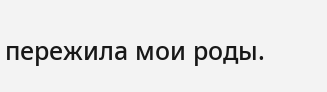пережила мои роды.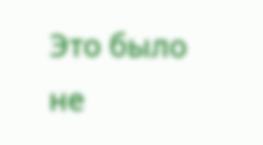Это было не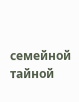семейной тайной